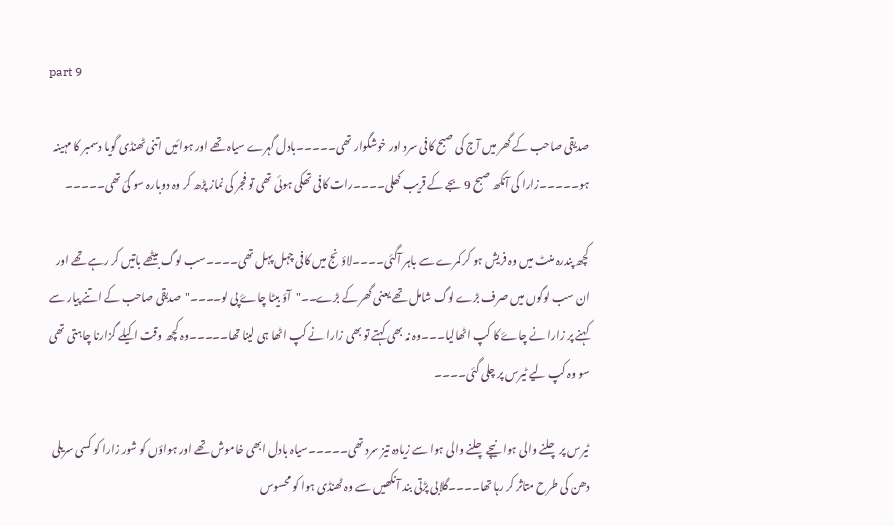part 9

صدیقی صاحب کے گھر میں آج کی صبح کافی سرد اور خوشگوار تھی۔۔۔۔۔بادل گہرے سیاہ تھے اور ہوائیں اتنی ٹھنڈی گویا دسمبر کا مہینہ ہو۔۔۔۔۔زارا کی آنکھ صبح 9 بجے کے قریب کھلی۔۔۔۔رات کافی تھکی ہوئی تھی تو فجر کی نماز پڑھ کر وہ دوبارہ سو گئ تھی۔۔۔۔۔

کچھ پندرہ منٹ میں وہ فریش ہو کر کمرے سے باہر آگئی۔۔۔۔لاؤنج میں کافی چہل پہل تھی۔۔۔۔سب لوگ بیٹھے باتیں کر رہے تھے اور ان سب لوگوں میں صرف بڑے لوگ شامل تھے یعنی گھر کے بڑے۔۔"آؤ بیٹا چاۓ پی لو۔۔۔۔"صدیقی صاحب کے اتنے پیار سے کہنے پر زارا نے چاۓ کا کپ اٹھالیا۔۔۔وہ نہ بھی کہتے تو بھی زارا نے کپ اٹھا ہی لینا تھا۔۔۔۔۔وہ کچھ وقت اکیلے گزارنا چاہتی تھی سو وہ کپ لیے ٹیرس پر چلی گئی۔۔۔۔

ٹیرس پر چلنے والی ہوا نیچے چلنے والی ہوا سے زیادہ تیز سرد تھی۔۔۔۔۔سیاہ بادل ابھی خاموش تھے اور ہواؤں کو شور زارا کو کسی سریلی دھن کی طرح متاثر کر رہا تھا۔۔۔۔گلابی پڑتی بند آنکھیں سے وہ ٹھنڈی ہوا کو محسوس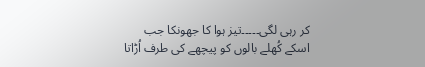کر رہی لگی۔۔۔۔۔تیز ہوا کا جھونکا جب اسکے کُھلے بالوں کو پیچھے کی طرف اُڑاتا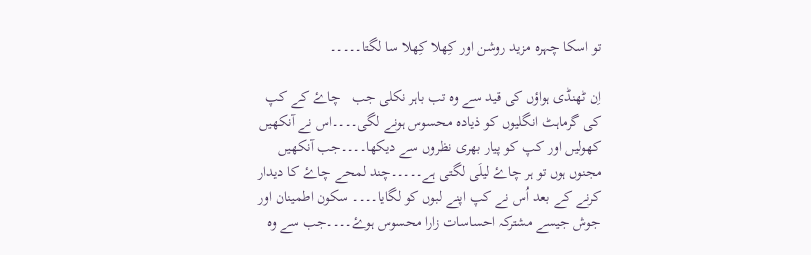تو اسکا چہرہ مزید روشن اور کِھلا کِھلا سا لگتا۔۔۔۔۔

اِن ٹھنڈی ہواؤں کی قید سے وہ تب باہر نکلی جب   چاۓ کے کپ کی گرماہٹ انگلیوں کو ذیادہ محسوس ہونے لگی۔۔۔۔اس نے آنکھیں کھولیں اور کپ کو پیار بھری نظروں سے دیکھا۔۔۔۔جب آنکھیں مجنوں ہوں تو ہر چاۓ لیلَی لگتی ہے۔۔۔۔۔چند لمحے چاۓ کا دیدار کرنے کے بعد اُس نے کپ اپنے لبوں کو لگایا۔۔۔۔ سکون اطمینان اور جوش جیسے مشترکہ احساسات زارا محسوس ہوۓ۔۔۔۔جب سے وہ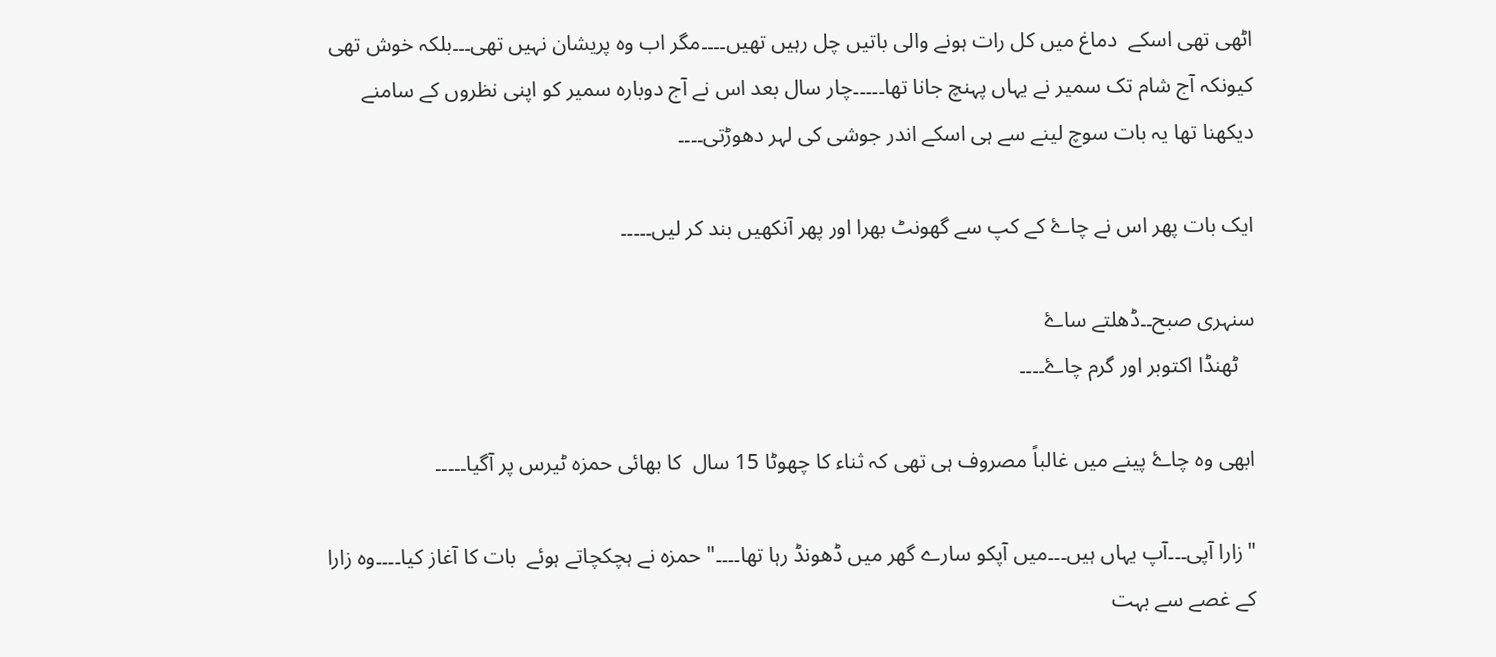اٹھی تھی اسکے  دماغ میں کل رات ہونے والی باتیں چل رہیں تھیں۔۔۔۔مگر اب وہ پریشان نہیں تھی۔۔۔بلکہ خوش تھی کیونکہ آج شام تک سمیر نے یہاں پہنچ جانا تھا۔۔۔۔۔چار سال بعد اس نے آج دوبارہ سمیر کو اپنی نظروں کے سامنے دیکھنا تھا یہ بات سوچ لینے سے ہی اسکے اندر جوشی کی لہر دھوڑتی۔۔۔۔

ایک بات پھر اس نے چاۓ کے کپ سے گھونٹ بھرا اور پھر آنکھیں بند کر لیں۔۔۔۔۔

سنہری صبح۔۔ڈھلتے ساۓ
   ٹھنڈا اکتوبر اور گرم چاۓ۔۔۔۔

ابھی وہ چاۓ پینے میں غالباً مصروف ہی تھی کہ ثناء کا چھوٹا 15 سال  کا بھائی حمزہ ٹیرس پر آگیا۔۔۔۔۔

"زارا آپی۔۔۔آپ یہاں ہیں۔۔۔میں آپکو سارے گھر میں ڈھونڈ رہا تھا۔۔۔۔" حمزہ نے ہچکچاتے ہوئے  بات کا آغاز کیا۔۔۔۔وہ زارا کے غصے سے بہت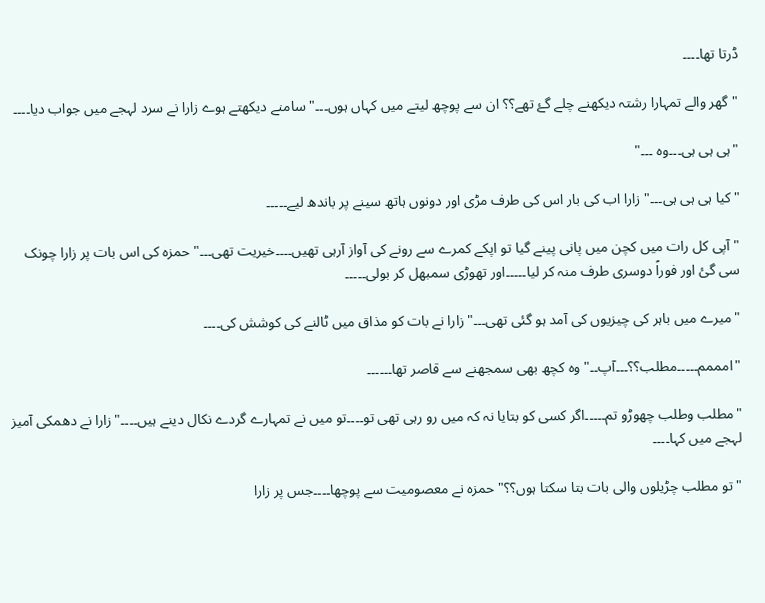ڈرتا تھا۔۔۔۔

"گھر والے تمہارا رشتہ دیکھنے چلے گۓ تھے؟؟ ان سے پوچھ لیتے میں کہاں ہوں۔۔۔" سامنے دیکھتے ہوے زارا نے سرد لہجے میں جواب دیا۔۔۔۔

"ہی ہی ہی۔۔۔وہ ۔۔۔"

"کیا ہی ہی ہی۔۔۔" زارا اب کی بار اس کی طرف مڑی اور دونوں ہاتھ سینے پر باندھ لیے۔۔۔۔۔

"آپی کل رات میں کچن میں پانی پینے گیا تو اپکے کمرے سے رونے کی آواز آرہی تھیں۔۔۔۔خیریت تھی۔۔۔" حمزہ کی اس بات پر زارا چونک سی گئ اور فوراً دوسری طرف منہ کر لیا۔۔۔۔۔اور تھوڑی سمبھل کر بولی۔۔۔۔۔

"میرے میں باہر کی چیزیوں کی آمد ہو گئی تھی۔۔۔"زارا نے بات کو مذاق میں ٹالنے کی کوشش کی۔۔۔۔

"امممم۔۔۔۔۔مطلب؟؟۔۔۔آپ۔۔" وہ کچھ بھی سمجھنے سے قاصر تھا۔۔۔۔۔۔

"مطلب وطلب چھوڑو تم۔۔۔۔۔اگر کسی کو بتایا نہ کہ میں رو رہی تھی تو۔۔۔۔تو میں نے تمہارے گردے نکال دینے ہیں۔۔۔۔"زارا نے دھمکی آمیز لہجے میں کہا۔۔۔۔

"تو مطلب چڑیلوں والی بات بتا سکتا ہوں؟؟" حمزہ نے معصومیت سے پوچھا۔۔۔۔جس پر زارا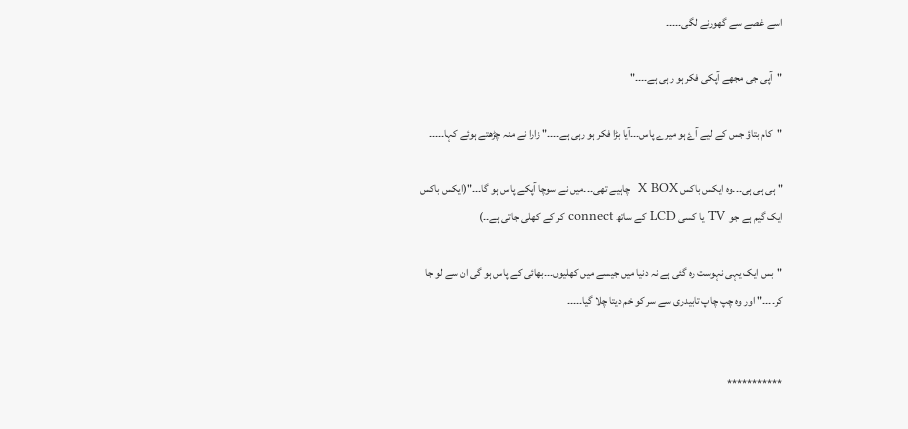اسے غصے سے گھورنے لگی۔۔۔۔۔

"آپی جی مجھے آپکی فکر ہو رہی ہے۔۔۔۔"

"کام بتاؤ جس کے لیے آۓ ہو میرے پاس۔۔۔آیا بڑا فکر ہو رہی ہے۔۔۔۔" زارا نے منہ چڑھتے ہوئے کہا۔۔۔۔۔

"ہی ہی ہی۔۔۔وہ ایکس باکس X BOX  چاہیے تھی۔۔۔میں نے سوچا آپکے پاس ہو گا۔۔۔"(ایکس باکس ایک گیم ہے جو  TV یا کسی LCD کے ساتھ connect کر کے کھلی جاتی ہے۔۔)

"بس ایک یہی نہوست رہ گئی ہے نہ دنیا میں جیسے میں کھلیوں۔۔۔بھائی کے پاس ہو گی ان سے لو جا کر۔۔۔۔" اور وہ چپ چاپ تابیدری سے سر کو خم دیتا چلا گیا۔۔۔۔۔


***********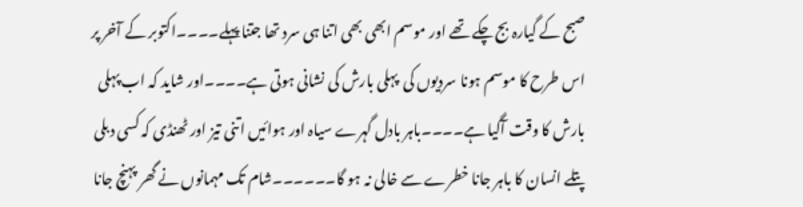صبح کے گیارہ بج چکے تھے اور موسم ابھی بھی اتنا ہی سرد تھا جتنا پہلے۔۔۔۔اکتوبر کے آخر پر اس طرح کا موسم ہونا سردیوں کی  پہلی بارش کی نشانی ہوتی ہے۔۔۔۔اور شاید کہ اب پہلی بارش کا وقت آگیا ہے۔۔۔۔باہر بادل گہرے سیاہ اور ہوائیں اتنی تیز اور ٹھنڈی کہ کسی دبلی پتلے انسان کا باہر جانا خطرے سے خالی نہ ہو گا۔۔۔۔۔۔شام تک مہمانوں نے گھر پہنچ جانا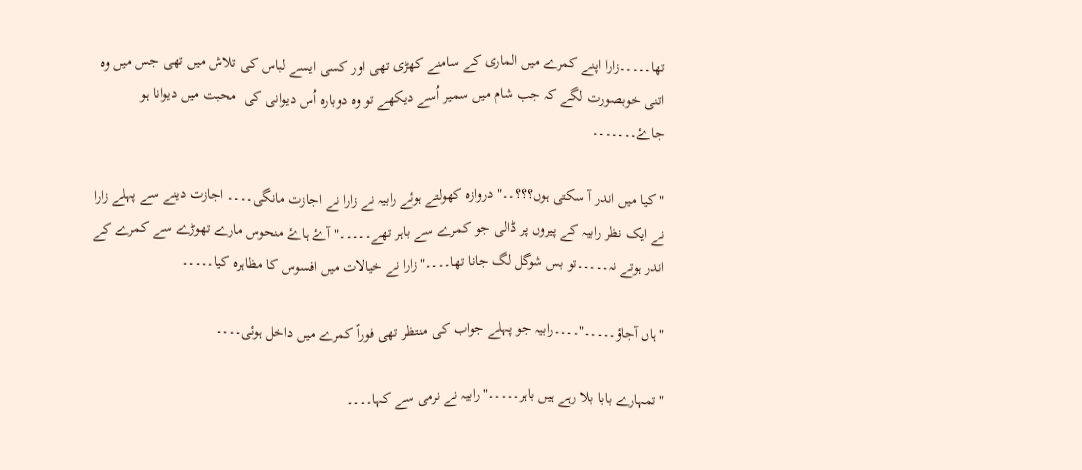تھا۔۔۔۔۔زارا اپنے کمرے میں الماری کے سامنے کھڑی تھی اور کسی ایسے لباس کی تلاش میں تھی جس میں وہ اتنی خوبصورت لگے کہ جب شام میں سمیر اُسے دیکھے تو وہ دوبارہ اُس دیوانی کی  محبت میں دیوانا ہو جاۓ۔۔۔۔۔۔۔

"کیا میں اندر آ سکتی ہوں؟؟؟۔۔" دروازہ کھولتے ہوئے رابیہ نے زارا نے اجازت مانگی۔۔۔۔ اجازت دینے سے پہلے زارا نے ایک نظر رابیہ کے پیروں پر ڈالی جو کمرے سے باہر تھے۔۔۔۔۔"آۓ ہاۓ منحوس مارے تھوڑے سے کمرے کے اندر ہوتے نہ۔۔۔۔۔تو بس شوگل لگ جانا تھا۔۔۔۔"زارا نے خیالات میں افسوس کا مظاہرہ کیا۔۔۔۔۔

"ہاں آجاؤ۔۔۔۔۔"۔۔۔۔رابیہ جو پہلے جواب کی منتظر تھی فوراً کمرے میں داخل ہوئی۔۔۔۔

"تمہارے بابا بلا رہے ہیں باہر۔۔۔۔۔"رابیہ نے نرمی سے کہا۔۔۔۔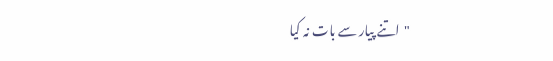"اتنے پیار سے بات نہ کیا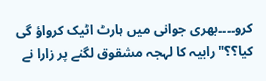کرو۔۔۔۔بھری جوانی میں ہارٹ اٹیک کرواؤ گی کیا؟؟" رابیہ کا لہجہ مشقوق لگنے پر زارا نے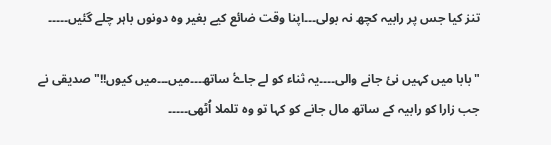تنز کیا جس پر رابیہ کچھ نہ بولی۔۔۔اپنا وقت ضائع کیے بغیر وہ دونوں باہر چلے گئیں۔۔۔۔۔

"بابا میں کہیں نئ جانے والی۔۔۔۔یہ ثناء کو لے جاۓ ساتھ۔۔۔میں۔۔۔میں کیوں!!" صدیقی نے جب زارا کو رابیہ کے ساتھ مال جانے کو کہا تو وہ تلملا اُٹھی۔۔۔۔۔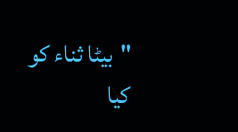"بیٹا ثناء کو کیا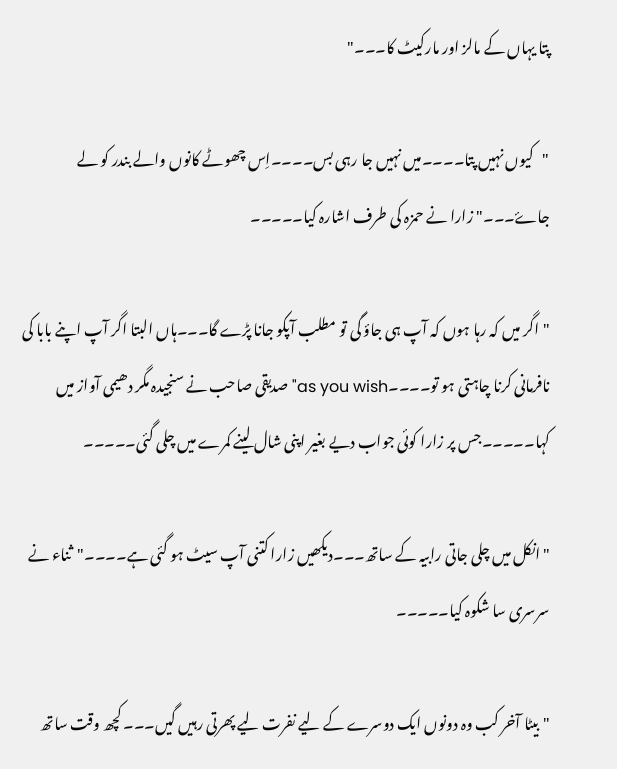پتا یہاں کے مالز اور مارکیٹ کا۔۔۔"

"کیوں نہیں پتا۔۔۔۔میں نہیں جا رہی بس۔۔۔۔اِس چھوٹے کانوں والے بندر کو لے جاۓ۔۔۔" زارا نے حمزہ کی طرف اشارہ کیا۔۔۔۔۔

"اگر میں کہ رہا ہوں کہ آپ ہی جاؤ گی تو مطلب آپکو جانا پڑے گا۔۔۔ہاں البتا اگر آپ اپنے بابا کی نافرمانی کرنا چاہتی ہو تو۔۔۔۔as you wish" صدیقی صاحب نے سنجیدہ مگر دھیمی آواز میں کہا۔۔۔۔۔جس پر زارا کوئی جواب دیے بغیر اپنی شال لینے کمرے میں چلی گئی۔۔۔۔۔

"انکل میں چلی جاتی رابیہ کے ساتھ۔۔۔دیکھیں زارا کتنی آپ سیٹ ہو گئی ہے۔۔۔۔"ثناء نے سرسری سا شکوہ کیا۔۔۔۔۔

"بیٹا آخر کب وہ دونوں ایک دوسرے کے لیے نفرت لیے پھرتی رہیں گیں۔۔۔ کچھ وقت ساتھ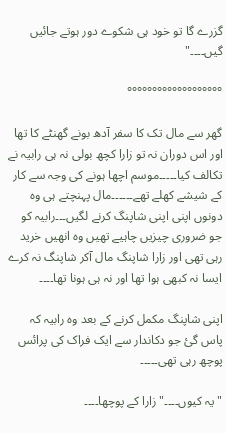گزرے گا تو خود ہی شکوے دور ہوتے جائیں گیں۔۔۔۔"

°°°°°°°°°°°°°°°°°°°

گھر سے مال تک کا سفر آدھ بونے گھنٹے کا تھا اور اس دوران نہ تو زارا کچھ بولی نہ ہی رابیہ نے تکالف کیا۔۔۔۔۔موسم اچھا ہونے کی وجہ سے کار کے شیشے کھلے تھے۔۔۔۔۔۔مال پہنچتے ہی وہ دونوں اپنی اپنی شاپنگ کرنے لگیں۔۔۔رابیہ کو جو ضروری چیزیں چاہیے تھیں وہ انھیں خرید رہی تھی اور زارا شاپنگ مال آکر شاپنگ نہ کرے ایسا نہ کبھی ہوا تھا اور نہ ہی ہونا تھا۔۔۔۔

اپنی شاپنگ مکمل کرنے کے بعد وہ رابیہ کہ پاس گئ جو دکاندار سے ایک فراک کی پرائس پوچھ رہی تھی۔۔۔۔۔

"یہ کیوں۔۔۔۔" زارا کے پوچھا۔۔۔۔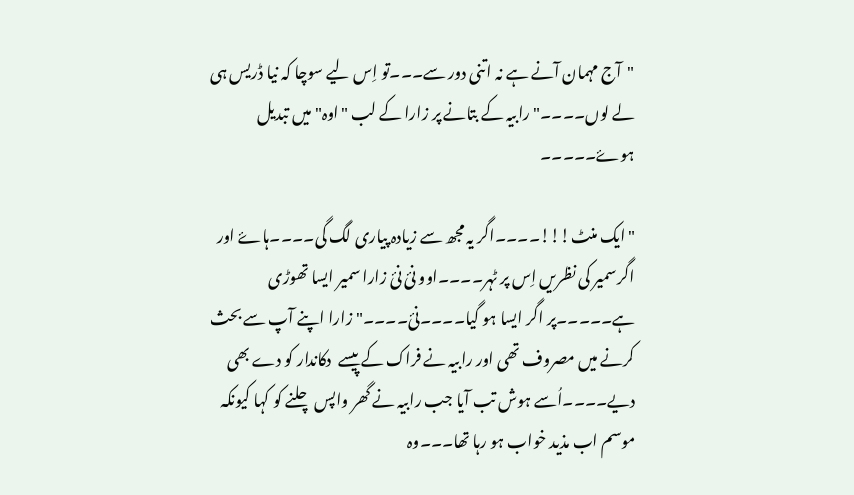"آج مہمان آنے ہے نہ اتنی دور سے۔۔۔تو اِس لیے سوچا کہ نیا ڈریس ہی لے لوں۔۔۔۔" رابیہ کے بتانے پر زارا کے لب "اوہ" میں تبدیل ہوۓ۔۔۔۔۔

"ایک منٹ!!!۔۔۔۔اگر یہ مجھ سے زیادہ پیاری لگ گی۔۔۔۔ہاۓ اور اگر سمیر کی نظریں اِس پر ٹہر۔۔۔۔اوو نئ نئ زارا سمیر ایسا تھوڑی ہے۔۔۔۔۔پر اگر ایسا ہو گیا۔۔۔۔نئ۔۔۔۔" زارا اپنے آپ سے بحث کرنے میں مصروف تھی اور رابیہ نے فراک کے پیسے  دکاندار کو دے بھی دیے۔۔۔۔اُسے ہوش تب آیا جب رابیہ نے گھر واپس چلنے کو کہا کیونکہ موسم اب مذید خواب ہو رہا تھا۔۔۔وہ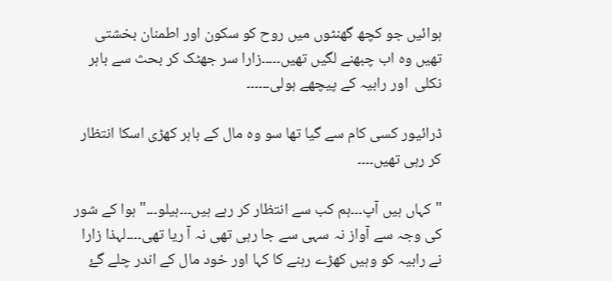ہوائیں جو کچھ گھنٹوں میں روح کو سکون اور اطمنان بخشتی تھیں وہ اب چبھنے لگیں تھیں۔۔۔۔۔زارا سر جھٹک کر بحث سے باہر نکلی  اور رابیہ کے پیچھے ہولی۔۔۔۔۔۔

ڈرائیور کسی کام سے گیا تھا سو وہ مال کے باہر کھڑی اسکا انتظار کر رہی تھیں۔۔۔۔

"کہاں ہیں آپ۔۔۔ہم کب سے انتظار کر رہے ہیں۔۔۔ہیلو۔۔۔"ہوا کے شور کی وجہ سے آواز نہ سہی سے جا رہی تھی نہ آ ریا تھی۔۔۔۔لہذا زارا نے رابیہ کو وہیں کھڑے رہنے کا کہا اور خود مال کے اندر چلے گۓ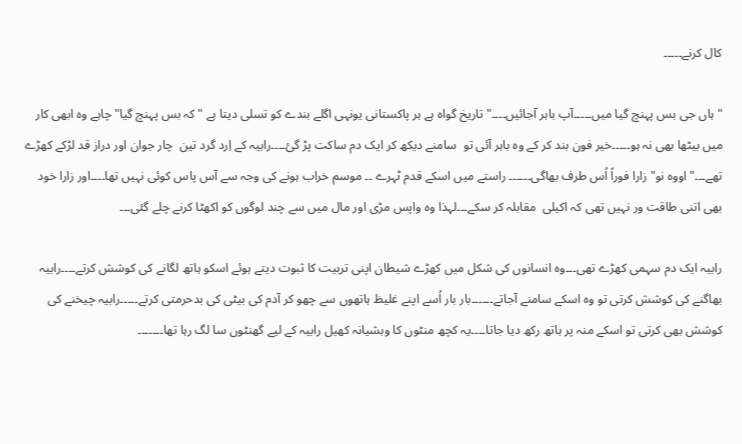کال کرنے۔۔۔۔۔

"ہاں جی بس پہنچ گیا میں۔۔۔۔۔آپ باہر آجائیں۔۔۔۔" تاریخ گواہ ہے ہر پاکستانی یونہی اگلے بندے کو تسلی دیتا ہے "کہ بس پہنچ گیا" چاہے وہ ابھی کار میں بیٹھا بھی نہ ہو۔۔۔۔۔خیر فون بند کر کے وہ باہر آئی تو  سامنے دیکھ کر ایک دم ساکت پڑ گئ۔۔۔۔رابیہ کے اِرد گرد تین  چار جوان اور دراز قد لڑکے کھڑے تھے۔۔۔"اووہ نو" زارا فوراً اُس طرف بھاگی۔۔۔۔۔۔ راستے میں اسکے قدم ٹہرے ۔۔ موسم خراب ہونے کی وجہ سے آس پاس کوئی نہیں تھا۔۔۔۔اور زارا خود بھی اتنی طاقت ور نہیں تھی کہ اکیلی  مقابلہ کر سکے۔۔۔لہذا وہ واپس مڑی اور مال میں سے چند لوگوں کو اکھٹا کرنے چلے گئی۔۔۔

رابیہ ایک دم سہمی کھڑے تھی۔۔۔وہ انسانوں کی شکل میں کھڑے شیطان اپنی تربیت کا ثبوت دیتے ہوئے اسکو ہاتھ لگانے کی کوشش کرتے۔۔۔۔رابیہ بھاگنے کی کوشش کرتی تو وہ اسکے سامنے آجاتے۔۔۔۔۔۔بار بار اُسے اپنے غلیظ ہاتھوں سے چھو کر آدم کی بیٹی کی بدحرمتی کرتے۔۔۔۔۔رابیہ چیخنے کی کوشش بھی کرتی تو اسکے منہ پر ہاتھ رکھ دیا جاتا۔۔۔۔یہ کچھ منٹوں کا وہشیانہ کھیل رابیہ کے لیے گھنٹوں سا لگ رہا تھا۔۔۔۔۔۔۔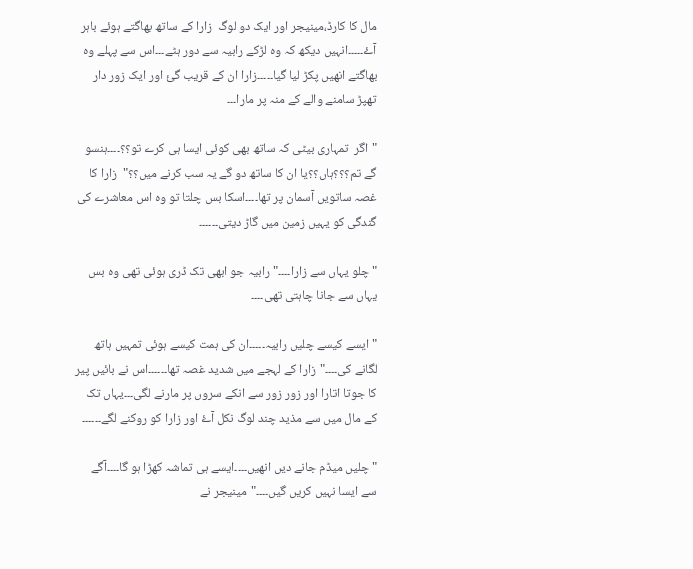مال کا کارڈ،مینیجر اور ایک دو لوگ  زارا کے ساتھ بھاگتے ہوئے باہر آۓ۔۔۔۔۔انہیں دیکھ کہ وہ لڑکے رابیہ سے دور ہٹے۔۔۔اس سے پہلے وہ بھاگتے انھیں پکڑ لیا گیا۔۔۔۔۔زارا ان کے قریب گئ اور ایک زور دار تھپڑ سامنے والے کے منہ پر مارا۔۔۔

"اگر  تمہاری بیٹی کہ ساتھ بھی کوئی ایسا ہی کرے تو؟؟۔۔۔۔ہنسو گے تم؟؟؟ہاں؟؟یا ان کا ساتھ دو گے یہ سب کرنے میں؟؟"  زارا کا غصہ ساتویں آسمان پر تھا۔۔۔۔اسکا بس چلتا تو وہ اس معاشرے کی گندگی کو یہیں زمین میں گاڑ دیتی۔۔۔۔۔۔

"چلو یہاں سے زارا۔۔۔۔"رابیہ جو ابھی تک ڈری ہوئی تھی وہ بس یہاں سے جانا چاہتی تھی۔۔۔۔

"ایسے کیسے چلیں رابیہ۔۔۔۔۔ان کی ہمت کیسے ہوئی تمہیں ہاتھ لگانے کی۔۔۔۔"زارا کے لہجے میں شدید غصہ تھا۔۔۔۔۔۔اس نے بائیں پیر کا جوتا اتارا اور زور زور سے انکے سروں پر مارنے لگی۔۔۔یہاں تک کے مال میں سے مذید چند لوگ نکل آۓ اور زارا کو روکنے لگے۔۔۔۔۔۔

"چلیں میڈم جانے دیں انھیں۔۔۔۔ایسے ہی تماشہ کھڑا ہو گا۔۔۔۔آگے سے ایسا نہیں کریں گیں۔۔۔۔"مینیجر نے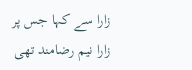زارا سے کہا جس پر زارا نیم رضامند تھی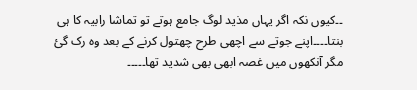۔۔کیوں نکہ اگر یہاں مذید لوگ جامع ہوتے تو تماشا رابیہ کا ہی بنتا۔۔۔۔اپنے جوتے سے اچھی طرح چھتول کرنے کے بعد وہ رک گئ مگر آنکھوں میں غصہ ابھی بھی شدید تھا۔۔۔۔۔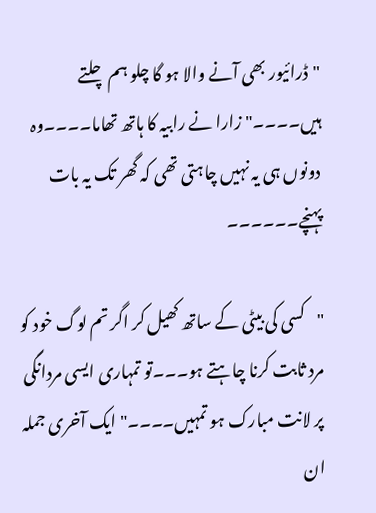"ڈرائیور بھی آنے والا ہو گا چلو ہم چلتے ہیں۔۔۔۔"زارا نے رابیہ کا ہاتھ تھاما۔۔۔۔وہ  دونوں ہی یہ نہیں چاہتی تھی کہ گھر تک یہ بات پہنچے۔۔۔۔۔۔

"کسی کی بیٹی کے ساتھ کھیل کر اگر تم لوگ خود کو مرد ثابت کرنا چاہتے ہو۔۔۔تو تمہاری ایسی مردانگی پر لانت مبارک ہو تمہیں۔۔۔۔" ایک آخری جملہ ان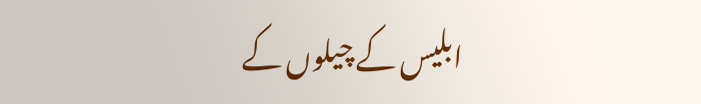ابلیس کے چیلوں کے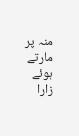منہ پر مارتے ہوئے زارا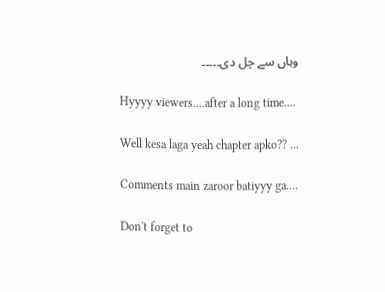وہاں سے چل دی۔۔۔۔۔

Hyyyy viewers....after a long time....

Well kesa laga yeah chapter apko?? ...

Comments main zaroor batiyyy ga....

Don't forget to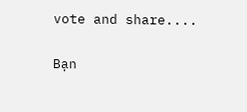vote and share....

Bạn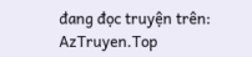đang đọc truyện trên: AzTruyen.Top